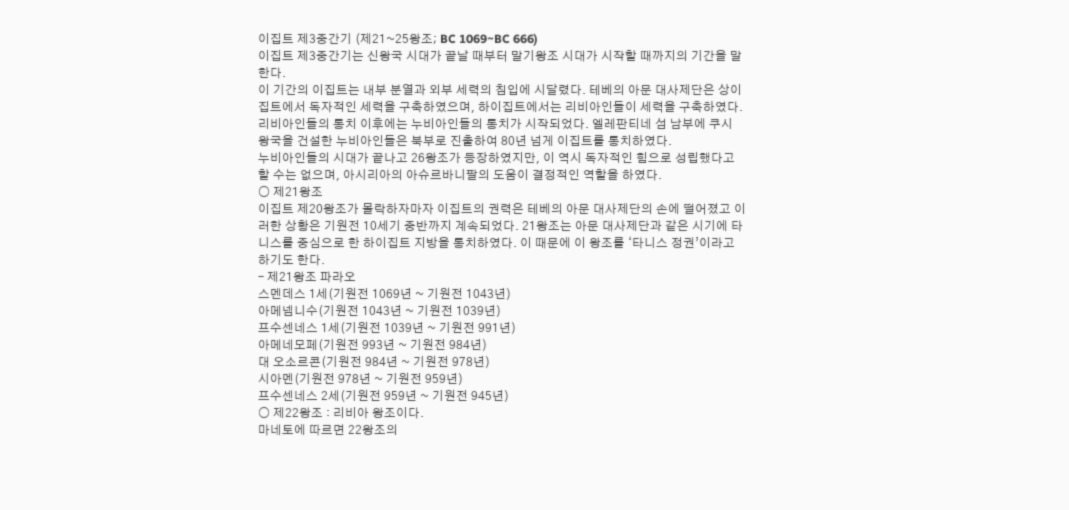이집트 제3중간기 (제21~25왕조; BC 1069~BC 666)
이집트 제3중간기는 신왕국 시대가 끝날 때부터 말기왕조 시대가 시작할 때까지의 기간을 말한다.
이 기간의 이집트는 내부 분열과 외부 세력의 침입에 시달렸다. 테베의 아문 대사제단은 상이집트에서 독자적인 세력을 구축하였으며, 하이집트에서는 리비아인들이 세력을 구축하였다.
리비아인들의 통치 이후에는 누비아인들의 통치가 시작되었다. 엘레판티네 섬 남부에 쿠시 왕국을 건설한 누비아인들은 북부로 진출하여 80년 넘게 이집트를 통치하였다.
누비아인들의 시대가 끝나고 26왕조가 등장하였지만, 이 역시 독자적인 힘으로 성립했다고 할 수는 없으며, 아시리아의 아슈르바니팔의 도움이 결정적인 역할을 하였다.
○ 제21왕조
이집트 제20왕조가 몰락하자마자 이집트의 권력은 테베의 아문 대사제단의 손에 떨어졌고 이러한 상황은 기원전 10세기 중반까지 계속되었다. 21왕조는 아문 대사제단과 같은 시기에 타니스를 중심으로 한 하이집트 지방을 통치하였다. 이 때문에 이 왕조를 ‘타니스 정권’이라고 하기도 한다.
– 제21왕조 파라오
스멘데스 1세(기원전 1069년 ~ 기원전 1043년)
아메넴니수(기원전 1043년 ~ 기원전 1039년)
프수센네스 1세(기원전 1039년 ~ 기원전 991년)
아메네모페(기원전 993년 ~ 기원전 984년)
대 오소르콘(기원전 984년 ~ 기원전 978년)
시아멘(기원전 978년 ~ 기원전 959년)
프수센네스 2세(기원전 959년 ~ 기원전 945년)
○ 제22왕조 : 리비아 왕조이다.
마네토에 따르면 22왕조의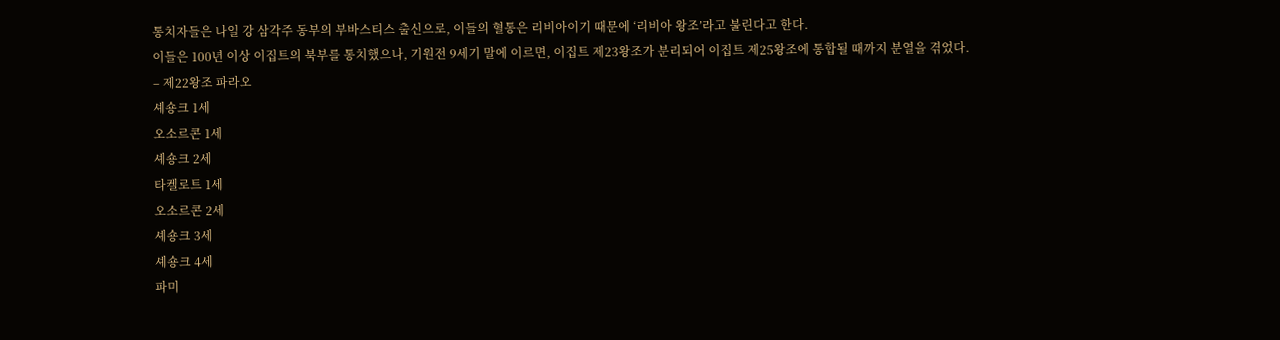통치자들은 나일 강 삼각주 동부의 부바스티스 출신으로, 이들의 혈통은 리비아이기 때문에 ‘리비아 왕조’라고 불린다고 한다.
이들은 100년 이상 이집트의 북부를 통치했으나, 기원전 9세기 말에 이르면, 이집트 제23왕조가 분리되어 이집트 제25왕조에 통합될 때까지 분열을 겪었다.
– 제22왕조 파라오
셰숑크 1세
오소르콘 1세
셰숑크 2세
타켈로트 1세
오소르콘 2세
셰숑크 3세
셰숑크 4세
파미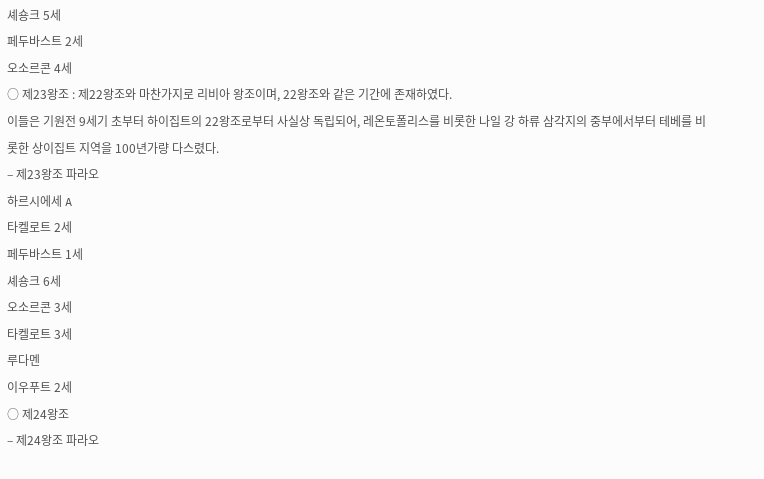셰숑크 5세
페두바스트 2세
오소르콘 4세
○ 제23왕조 : 제22왕조와 마찬가지로 리비아 왕조이며, 22왕조와 같은 기간에 존재하였다.
이들은 기원전 9세기 초부터 하이집트의 22왕조로부터 사실상 독립되어, 레온토폴리스를 비롯한 나일 강 하류 삼각지의 중부에서부터 테베를 비롯한 상이집트 지역을 100년가량 다스렸다.
– 제23왕조 파라오
하르시에세 A
타켈로트 2세
페두바스트 1세
셰숑크 6세
오소르콘 3세
타켈로트 3세
루다멘
이우푸트 2세
○ 제24왕조
– 제24왕조 파라오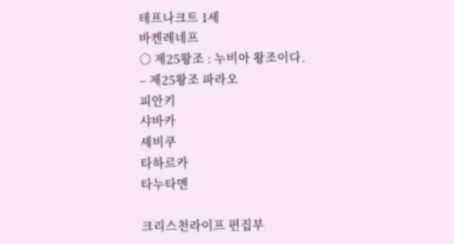테프나크트 1세
바켄레네프
○ 제25왕조 : 누비아 왕조이다.
– 제25왕조 파라오
피안키
샤바카
셰비쿠
타하르카
타누타멘

크리스천라이프 편집부